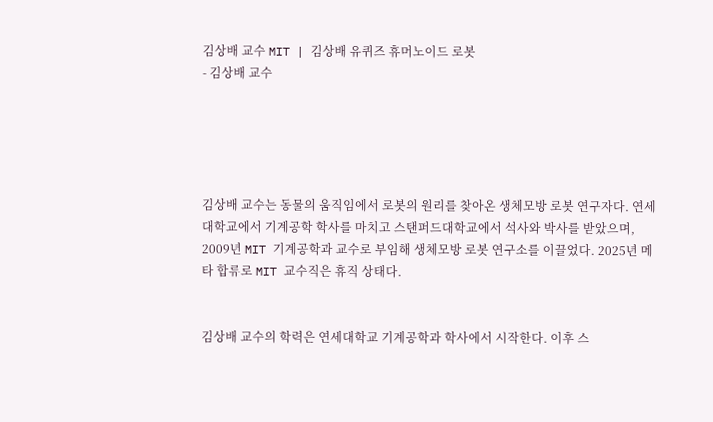김상배 교수 MIT | 김상배 유퀴즈 휴머노이드 로봇
- 김상배 교수





김상배 교수는 동물의 움직임에서 로봇의 원리를 찾아온 생체모방 로봇 연구자다. 연세대학교에서 기계공학 학사를 마치고 스탠퍼드대학교에서 석사와 박사를 받았으며, 2009년 MIT 기계공학과 교수로 부임해 생체모방 로봇 연구소를 이끌었다. 2025년 메타 합류로 MIT 교수직은 휴직 상태다.


김상배 교수의 학력은 연세대학교 기계공학과 학사에서 시작한다. 이후 스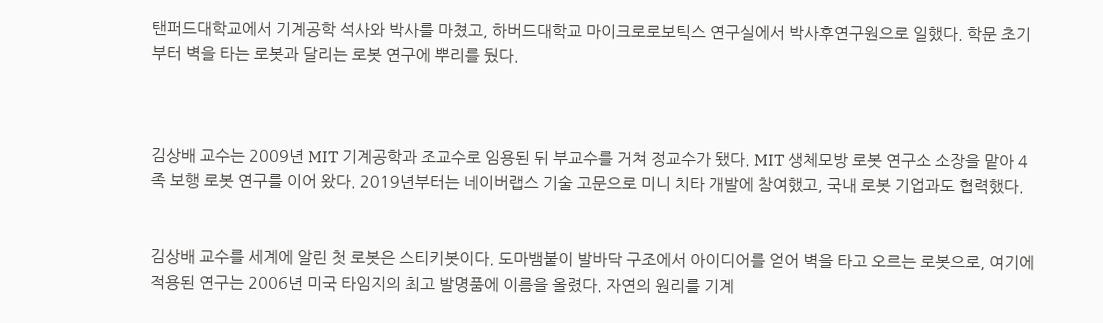탠퍼드대학교에서 기계공학 석사와 박사를 마쳤고, 하버드대학교 마이크로로보틱스 연구실에서 박사후연구원으로 일했다. 학문 초기부터 벽을 타는 로봇과 달리는 로봇 연구에 뿌리를 뒀다.



김상배 교수는 2009년 MIT 기계공학과 조교수로 임용된 뒤 부교수를 거쳐 정교수가 됐다. MIT 생체모방 로봇 연구소 소장을 맡아 4족 보행 로봇 연구를 이어 왔다. 2019년부터는 네이버랩스 기술 고문으로 미니 치타 개발에 참여했고, 국내 로봇 기업과도 협력했다.


김상배 교수를 세계에 알린 첫 로봇은 스티키봇이다. 도마뱀붙이 발바닥 구조에서 아이디어를 얻어 벽을 타고 오르는 로봇으로, 여기에 적용된 연구는 2006년 미국 타임지의 최고 발명품에 이름을 올렸다. 자연의 원리를 기계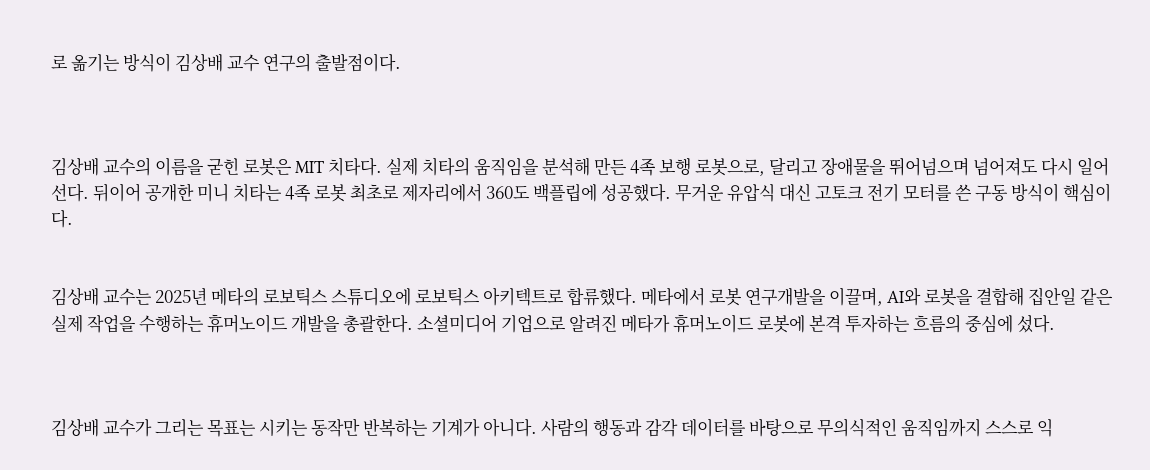로 옮기는 방식이 김상배 교수 연구의 출발점이다.



김상배 교수의 이름을 굳힌 로봇은 MIT 치타다. 실제 치타의 움직임을 분석해 만든 4족 보행 로봇으로, 달리고 장애물을 뛰어넘으며 넘어져도 다시 일어선다. 뒤이어 공개한 미니 치타는 4족 로봇 최초로 제자리에서 360도 백플립에 성공했다. 무거운 유압식 대신 고토크 전기 모터를 쓴 구동 방식이 핵심이다.


김상배 교수는 2025년 메타의 로보틱스 스튜디오에 로보틱스 아키텍트로 합류했다. 메타에서 로봇 연구개발을 이끌며, AI와 로봇을 결합해 집안일 같은 실제 작업을 수행하는 휴머노이드 개발을 총괄한다. 소셜미디어 기업으로 알려진 메타가 휴머노이드 로봇에 본격 투자하는 흐름의 중심에 섰다.



김상배 교수가 그리는 목표는 시키는 동작만 반복하는 기계가 아니다. 사람의 행동과 감각 데이터를 바탕으로 무의식적인 움직임까지 스스로 익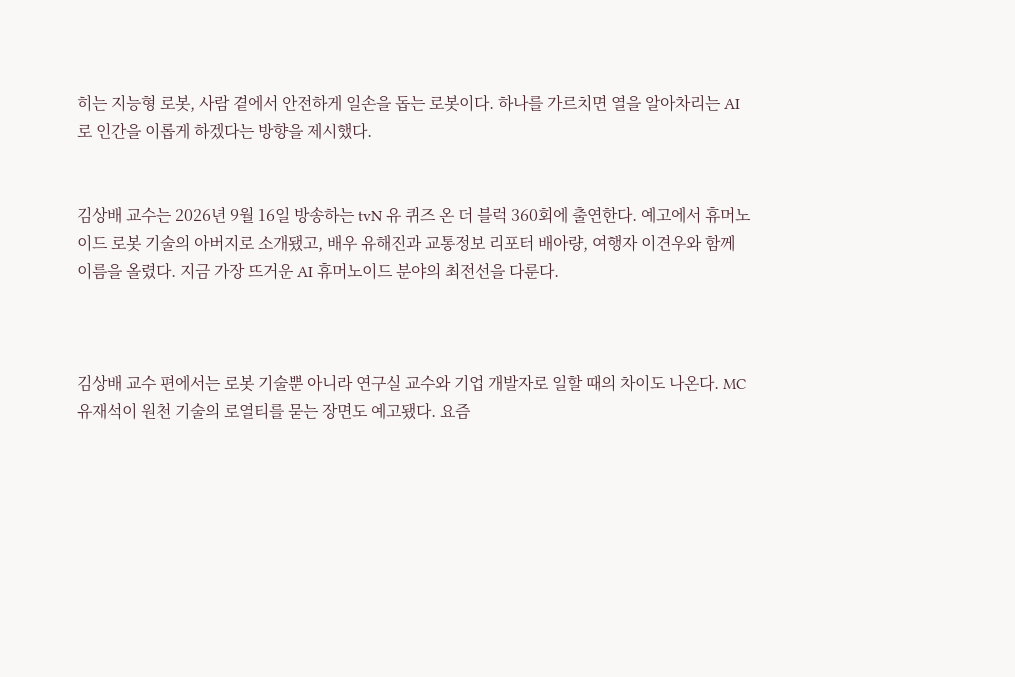히는 지능형 로봇, 사람 곁에서 안전하게 일손을 돕는 로봇이다. 하나를 가르치면 열을 알아차리는 AI로 인간을 이롭게 하겠다는 방향을 제시했다.


김상배 교수는 2026년 9월 16일 방송하는 tvN 유 퀴즈 온 더 블럭 360회에 출연한다. 예고에서 휴머노이드 로봇 기술의 아버지로 소개됐고, 배우 유해진과 교통정보 리포터 배아량, 여행자 이견우와 함께 이름을 올렸다. 지금 가장 뜨거운 AI 휴머노이드 분야의 최전선을 다룬다.



김상배 교수 편에서는 로봇 기술뿐 아니라 연구실 교수와 기업 개발자로 일할 때의 차이도 나온다. MC 유재석이 원천 기술의 로열티를 묻는 장면도 예고됐다. 요즘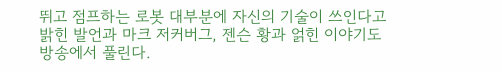뛰고 점프하는 로봇 대부분에 자신의 기술이 쓰인다고 밝힌 발언과 마크 저커버그, 젠슨 황과 얽힌 이야기도 방송에서 풀린다.